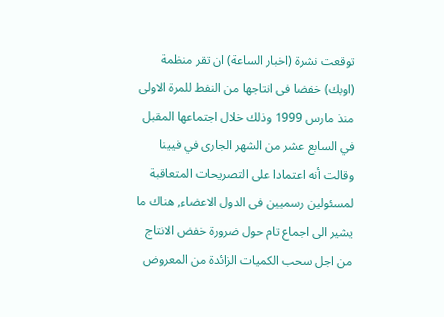توقعت نشرة (اخبار الساعة) ان تقر منظمة (اوبك) خفضا فى انتاجها من النفط للمرة الاولى منذ مارس 1999 وذلك خلال اجتماعها المقبل في السابع عشر من الشهر الجارى في فيينا وقالت أنه اعتمادا على التصريحات المتعاقبة لمسئولين رسميين فى الدول الاعضاء, هناك ما يشير الى اجماع تام حول ضرورة خفض الانتاج من اجل سحب الكميات الزائدة من المعروض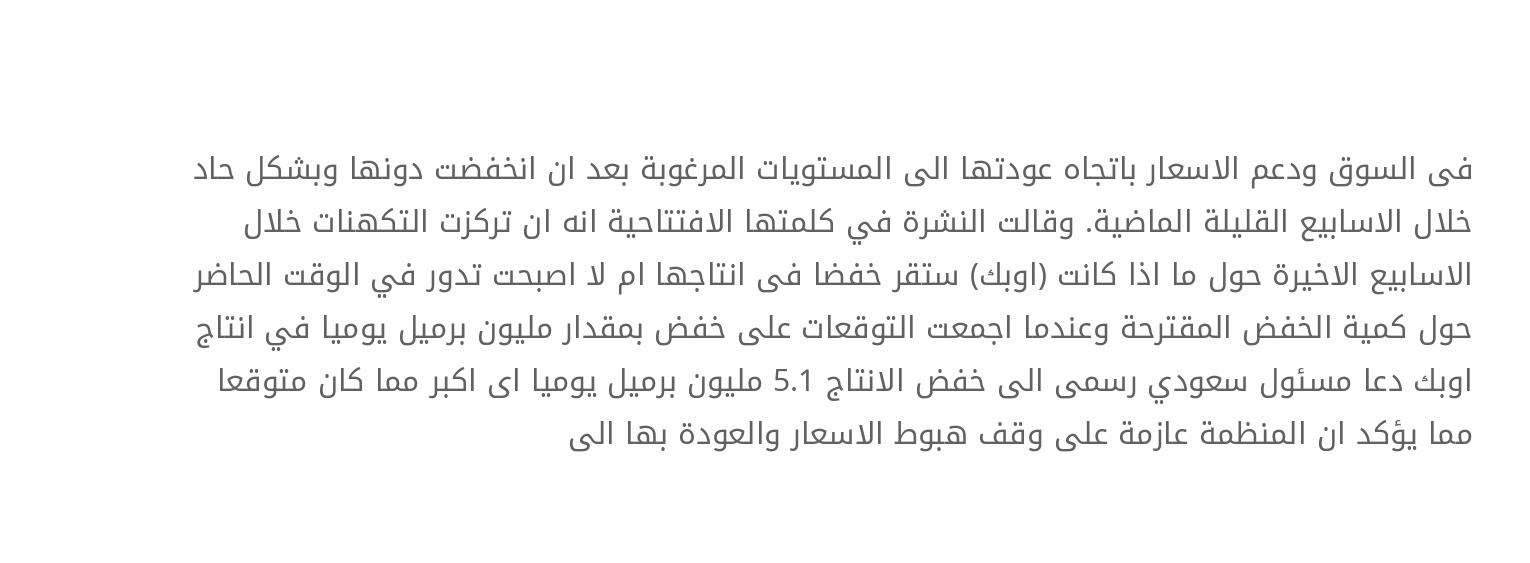فى السوق ودعم الاسعار باتجاه عودتها الى المستويات المرغوبة بعد ان انخفضت دونها وبشكل حاد خلال الاسابيع القليلة الماضية. وقالت النشرة في كلمتها الافتتاحية انه ان تركزت التكهنات خلال الاسابيع الاخيرة حول ما اذا كانت (اوبك) ستقر خفضا فى انتاجها ام لا اصبحت تدور في الوقت الحاضر حول كمية الخفض المقترحة وعندما اجمعت التوقعات على خفض بمقدار مليون برميل يوميا في انتاج اوبك دعا مسئول سعودي رسمى الى خفض الانتاج 5.1 مليون برميل يوميا اى اكبر مما كان متوقعا مما يؤكد ان المنظمة عازمة على وقف هبوط الاسعار والعودة بها الى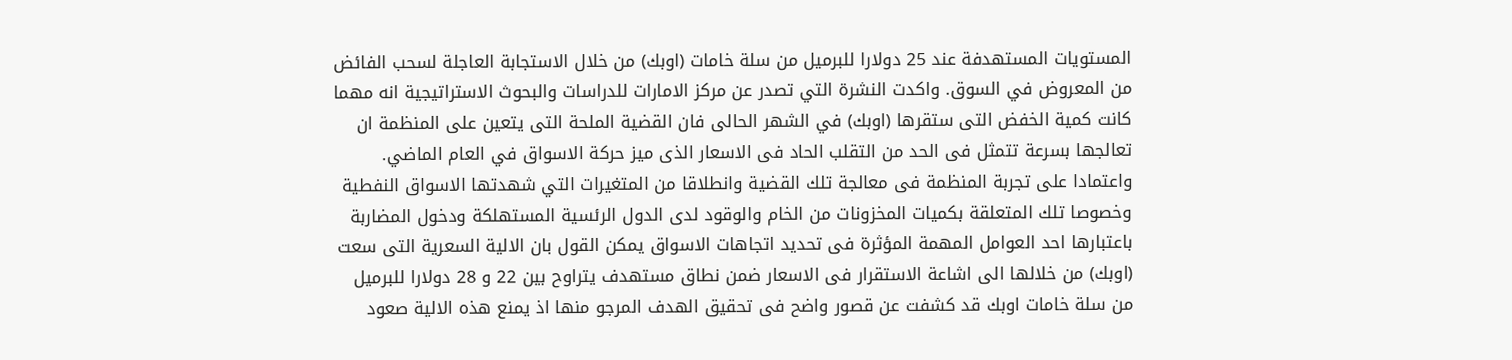المستويات المستهدفة عند 25 دولارا للبرميل من سلة خامات (اوبك) من خلال الاستجابة العاجلة لسحب الفائض من المعروض في السوق. واكدت النشرة التي تصدر عن مركز الامارات للدراسات والبحوث الاستراتيجية انه مهما كانت كمية الخفض التى ستقرها (اوبك) في الشهر الحالى فان القضية الملحة التى يتعين على المنظمة ان تعالجها بسرعة تتمثل فى الحد من التقلب الحاد فى الاسعار الذى ميز حركة الاسواق في العام الماضي. واعتمادا على تجربة المنظمة فى معالجة تلك القضية وانطلاقا من المتغيرات التي شهدتها الاسواق النفطية وخصوصا تلك المتعلقة بكميات المخزونات من الخام والوقود لدى الدول الرئسية المستهلكة ودخول المضاربة باعتبارها احد العوامل المهمة المؤثرة فى تحديد اتجاهات الاسواق يمكن القول بان الالية السعرية التى سعت (اوبك) من خلالها الى اشاعة الاستقرار فى الاسعار ضمن نطاق مستهدف يتراوح بين 22 و 28 دولارا للبرميل من سلة خامات اوبك قد كشفت عن قصور واضح فى تحقيق الهدف المرجو منها اذ يمنع هذه الالية صعود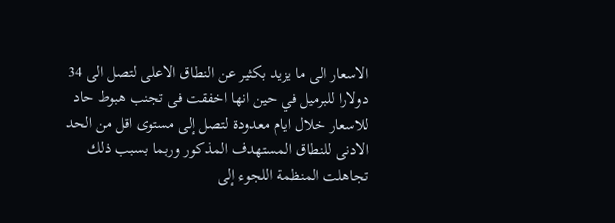الاسعار الى ما يزيد بكثير عن النطاق الاعلى لتصل الى 34 دولارا للبرميل في حين انها اخفقت فى تجنب هبوط حاد للاسعار خلال ايام معدودة لتصل إلى مستوى اقل من الحد الادنى للنطاق المستهدف المذكور وربما بسبب ذلك تجاهلت المنظمة اللجوء إلى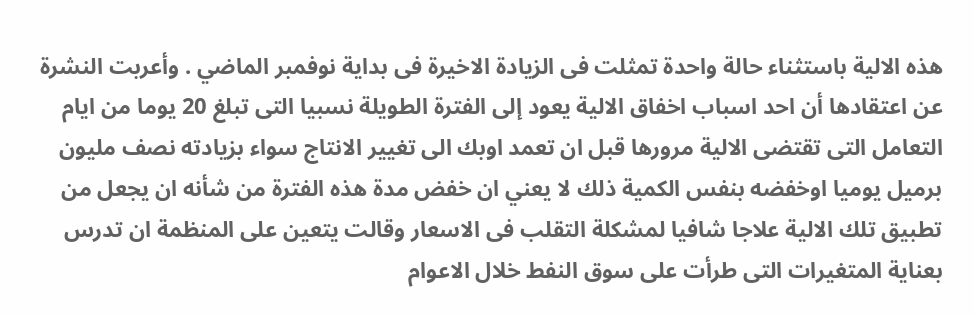هذه الالية باستثناء حالة واحدة تمثلت فى الزيادة الاخيرة فى بداية نوفمبر الماضي . وأعربت النشرة عن اعتقادها أن احد اسباب اخفاق الالية يعود إلى الفترة الطويلة نسبيا التى تبلغ 20 يوما من ايام التعامل التى تقتضى الالية مرورها قبل ان تعمد اوبك الى تغيير الانتاج سواء بزيادته نصف مليون برميل يوميا اوخفضه بنفس الكمية ذلك لا يعني ان خفض مدة هذه الفترة من شأنه ان يجعل من تطبيق تلك الالية علاجا شافيا لمشكلة التقلب فى الاسعار وقالت يتعين على المنظمة ان تدرس بعناية المتغيرات التى طرأت على سوق النفط خلال الاعوام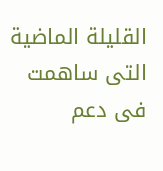القليلة الماضية التى ساهمت فى دعم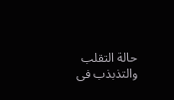حالة التقلب والتذبذب فى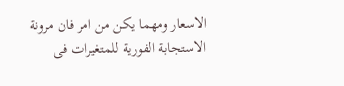الاسعار ومهما يكن من امر فان مرونة الاستجابة الفورية للمتغيرات فى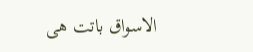الاسواق باتت هى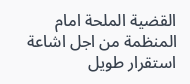القضية الملحة امام المنظمة من اجل اشاعة استقرار طويل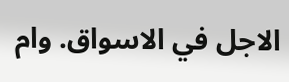الاجل في الاسواق. وام